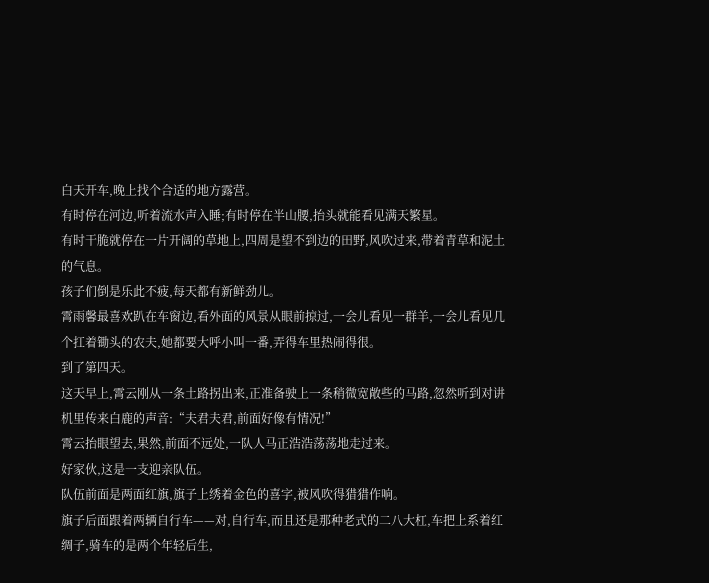白天开车,晚上找个合适的地方露营。
有时停在河边,听着流水声入睡;有时停在半山腰,抬头就能看见满天繁星。
有时干脆就停在一片开阔的草地上,四周是望不到边的田野,风吹过来,带着青草和泥土的气息。
孩子们倒是乐此不疲,每天都有新鲜劲儿。
霄雨馨最喜欢趴在车窗边,看外面的风景从眼前掠过,一会儿看见一群羊,一会儿看见几个扛着锄头的农夫,她都要大呼小叫一番,弄得车里热闹得很。
到了第四天。
这天早上,霄云刚从一条土路拐出来,正准备驶上一条稍微宽敞些的马路,忽然听到对讲机里传来白鹿的声音:“夫君夫君,前面好像有情况!”
霄云抬眼望去,果然,前面不远处,一队人马正浩浩荡荡地走过来。
好家伙,这是一支迎亲队伍。
队伍前面是两面红旗,旗子上绣着金色的喜字,被风吹得猎猎作响。
旗子后面跟着两辆自行车——对,自行车,而且还是那种老式的二八大杠,车把上系着红绸子,骑车的是两个年轻后生,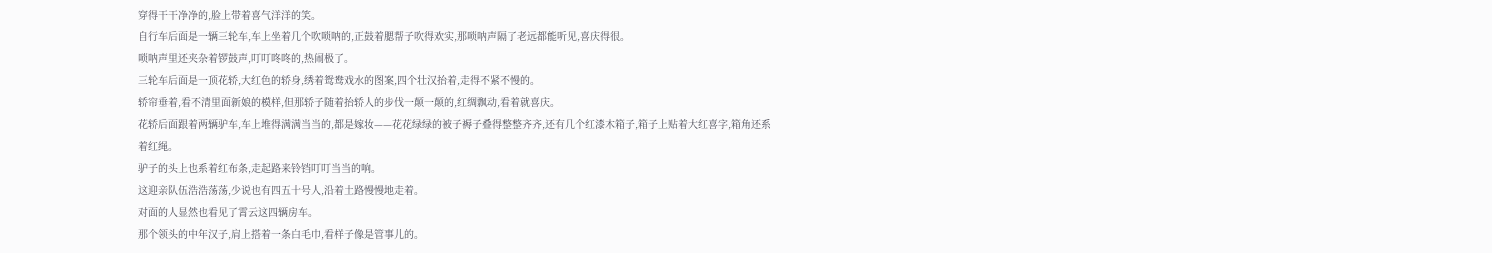穿得干干净净的,脸上带着喜气洋洋的笑。
自行车后面是一辆三轮车,车上坐着几个吹唢呐的,正鼓着腮帮子吹得欢实,那唢呐声隔了老远都能听见,喜庆得很。
唢呐声里还夹杂着锣鼓声,叮叮咚咚的,热闹极了。
三轮车后面是一顶花轿,大红色的轿身,绣着鸳鸯戏水的图案,四个壮汉抬着,走得不紧不慢的。
轿帘垂着,看不清里面新娘的模样,但那轿子随着抬轿人的步伐一颠一颠的,红绸飘动,看着就喜庆。
花轿后面跟着两辆驴车,车上堆得满满当当的,都是嫁妆——花花绿绿的被子褥子叠得整整齐齐,还有几个红漆木箱子,箱子上贴着大红喜字,箱角还系着红绳。
驴子的头上也系着红布条,走起路来铃铛叮叮当当的响。
这迎亲队伍浩浩荡荡,少说也有四五十号人,沿着土路慢慢地走着。
对面的人显然也看见了霄云这四辆房车。
那个领头的中年汉子,肩上搭着一条白毛巾,看样子像是管事儿的。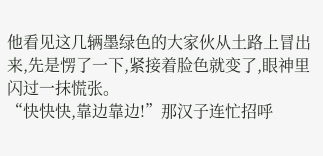他看见这几辆墨绿色的大家伙从土路上冒出来,先是愣了一下,紧接着脸色就变了,眼神里闪过一抹慌张。
“快快快,靠边靠边!”那汉子连忙招呼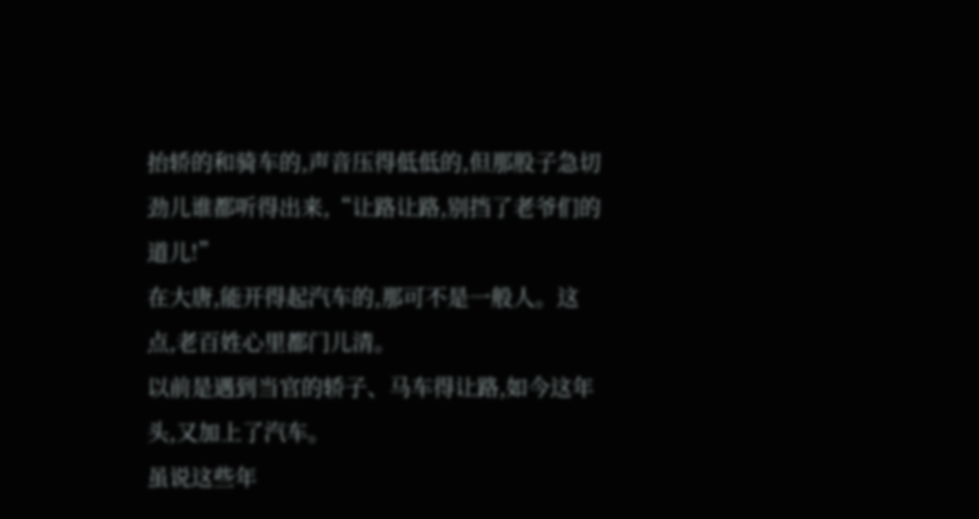抬轿的和骑车的,声音压得低低的,但那股子急切劲儿谁都听得出来,“让路让路,别挡了老爷们的道儿!”
在大唐,能开得起汽车的,那可不是一般人。这点,老百姓心里都门儿清。
以前是遇到当官的轿子、马车得让路,如今这年头,又加上了汽车。
虽说这些年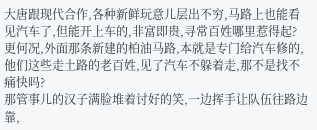大唐跟现代合作,各种新鲜玩意儿层出不穷,马路上也能看见汽车了,但能开上车的,非富即贵,寻常百姓哪里惹得起?
更何况,外面那条新建的柏油马路,本就是专门给汽车修的,他们这些走土路的老百姓,见了汽车不躲着走,那不是找不痛快吗?
那管事儿的汉子满脸堆着讨好的笑,一边挥手让队伍往路边靠,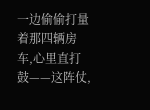一边偷偷打量着那四辆房车,心里直打鼓——这阵仗,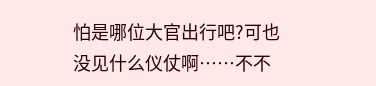怕是哪位大官出行吧?可也没见什么仪仗啊……不不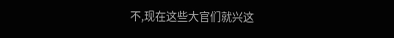不,现在这些大官们就兴这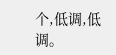个,低调,低调。